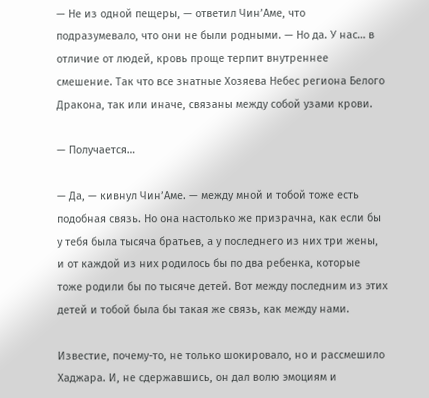— Не из одной пещеры, — ответил Чин’Аме, что подразумевало, что они не были родными. — Но да. У нас… в отличие от людей, кровь проще терпит внутреннее смешение. Так что все знатные Хозяева Небес региона Белого Дракона, так или иначе, связаны между собой узами крови.

— Получается…

— Да, — кивнул Чин’Аме. — между мной и тобой тоже есть подобная связь. Но она настолько же призрачна, как если бы у тебя была тысяча братьев, а у последнего из них три жены, и от каждой из них родилось бы по два ребенка, которые тоже родили бы по тысяче детей. Вот между последним из этих детей и тобой была бы такая же связь, как между нами.

Известие, почему-то, не только шокировало, но и рассмешило Хаджара. И, не сдержавшись, он дал волю эмоциям и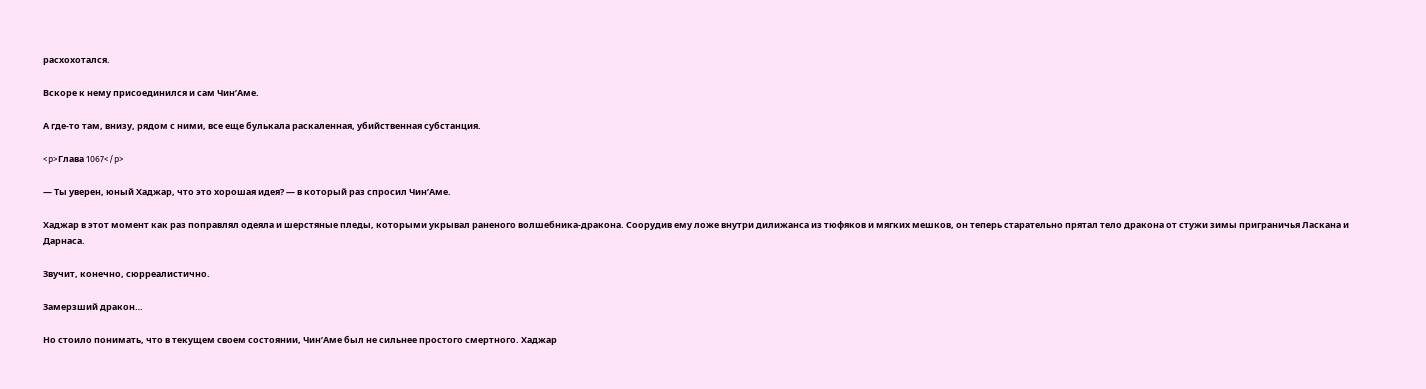расхохотался.

Вскоре к нему присоединился и сам Чин’Аме.

А где-то там, внизу, рядом с ними, все еще булькала раскаленная, убийственная субстанция.

<p>Глава 1067</p>

— Ты уверен, юный Хаджар, что это хорошая идея? — в который раз спросил Чин’Аме.

Хаджар в этот момент как раз поправлял одеяла и шерстяные пледы, которыми укрывал раненого волшебника-дракона. Соорудив ему ложе внутри дилижанса из тюфяков и мягких мешков, он теперь старательно прятал тело дракона от стужи зимы приграничья Ласкана и Дарнаса.

Звучит, конечно, сюрреалистично.

Замерзший дракон…

Но стоило понимать, что в текущем своем состоянии, Чин’Аме был не сильнее простого смертного. Хаджар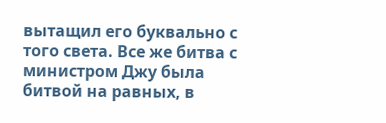вытащил его буквально с того света. Все же битва с министром Джу была битвой на равных, в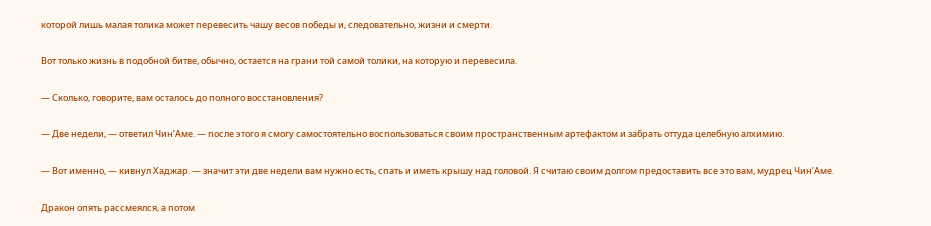которой лишь малая толика может перевесить чашу весов победы и, следовательно, жизни и смерти.

Вот только жизнь в подобной битве, обычно, остается на грани той самой толики, на которую и перевесила.

— Сколько, говорите, вам осталось до полного восстановления?

— Две недели, — ответил Чин’Аме. — после этого я смогу самостоятельно воспользоваться своим пространственным артефактом и забрать оттуда целебную алхимию.

— Вот именно, — кивнул Хаджар. — значит эти две недели вам нужно есть, спать и иметь крышу над головой. Я считаю своим долгом предоставить все это вам, мудрец Чин’Аме.

Дракон опять рассмеялся, а потом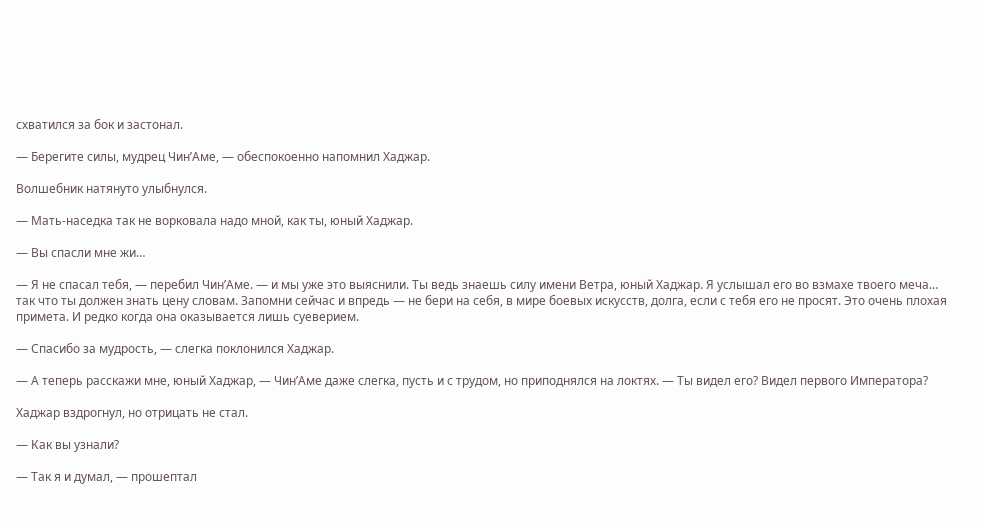схватился за бок и застонал.

— Берегите силы, мудрец Чин’Аме, — обеспокоенно напомнил Хаджар.

Волшебник натянуто улыбнулся.

— Мать-наседка так не ворковала надо мной, как ты, юный Хаджар.

— Вы спасли мне жи…

— Я не спасал тебя, — перебил Чин’Аме. — и мы уже это выяснили. Ты ведь знаешь силу имени Ветра, юный Хаджар. Я услышал его во взмахе твоего меча… так что ты должен знать цену словам. Запомни сейчас и впредь — не бери на себя, в мире боевых искусств, долга, если с тебя его не просят. Это очень плохая примета. И редко когда она оказывается лишь суеверием.

— Спасибо за мудрость, — слегка поклонился Хаджар.

— А теперь расскажи мне, юный Хаджар, — Чин’Аме даже слегка, пусть и с трудом, но приподнялся на локтях. — Ты видел его? Видел первого Императора?

Хаджар вздрогнул, но отрицать не стал.

— Как вы узнали?

— Так я и думал, — прошептал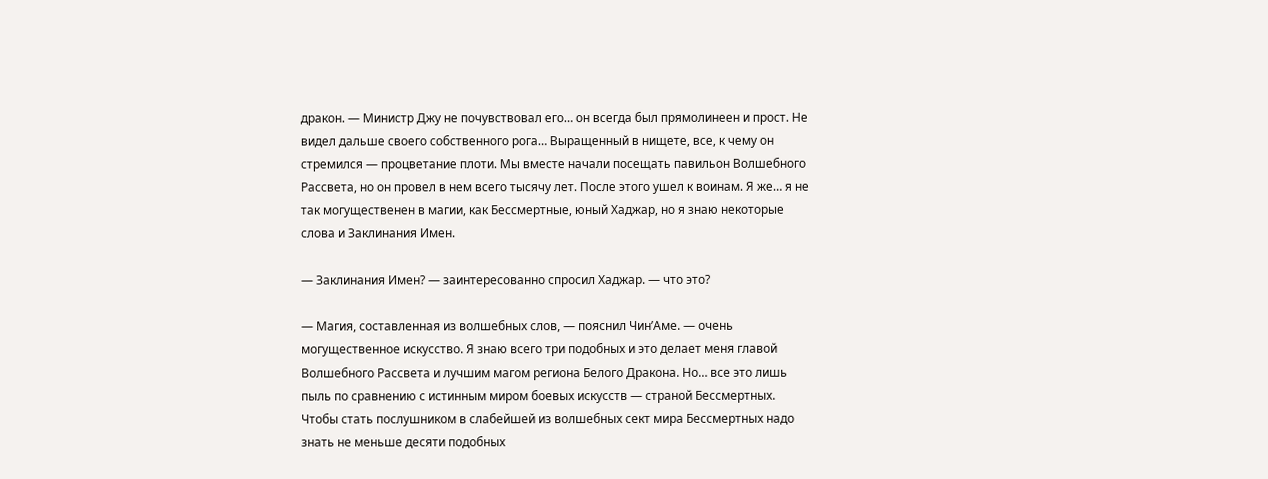дракон. — Министр Джу не почувствовал его… он всегда был прямолинеен и прост. Не видел дальше своего собственного рога… Выращенный в нищете, все, к чему он стремился — процветание плоти. Мы вместе начали посещать павильон Волшебного Рассвета, но он провел в нем всего тысячу лет. После этого ушел к воинам. Я же… я не так могущественен в магии, как Бессмертные, юный Хаджар, но я знаю некоторые слова и Заклинания Имен.

— Заклинания Имен? — заинтересованно спросил Хаджар. — что это?

— Магия, составленная из волшебных слов, — пояснил Чин’Аме. — очень могущественное искусство. Я знаю всего три подобных и это делает меня главой Волшебного Рассвета и лучшим магом региона Белого Дракона. Но… все это лишь пыль по сравнению с истинным миром боевых искусств — страной Бессмертных. Чтобы стать послушником в слабейшей из волшебных сект мира Бессмертных надо знать не меньше десяти подобных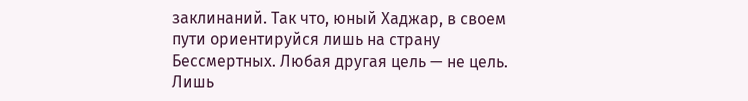заклинаний. Так что, юный Хаджар, в своем пути ориентируйся лишь на страну Бессмертных. Любая другая цель — не цель. Лишь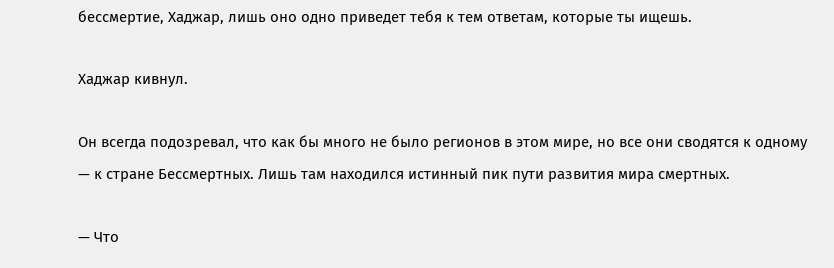бессмертие, Хаджар, лишь оно одно приведет тебя к тем ответам, которые ты ищешь.

Хаджар кивнул.

Он всегда подозревал, что как бы много не было регионов в этом мире, но все они сводятся к одному — к стране Бессмертных. Лишь там находился истинный пик пути развития мира смертных.

— Что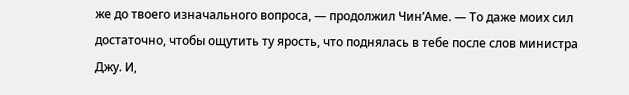же до твоего изначального вопроса, — продолжил Чин’Аме. — То даже моих сил достаточно, чтобы ощутить ту ярость, что поднялась в тебе после слов министра Джу. И,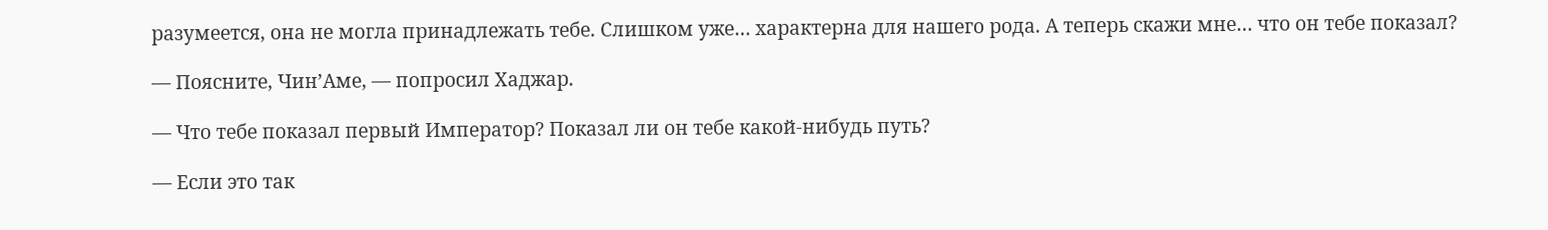разумеется, она не могла принадлежать тебе. Слишком уже… характерна для нашего рода. А теперь скажи мне… что он тебе показал?

— Поясните, Чин’Аме, — попросил Хаджар.

— Что тебе показал первый Император? Показал ли он тебе какой-нибудь путь?

— Если это так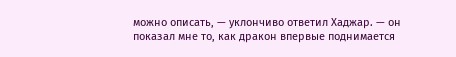можно описать, — уклончиво ответил Хаджар. — он показал мне то, как дракон впервые поднимается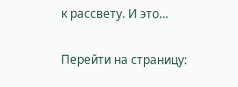к рассвету. И это…

Перейти на страницу: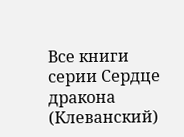Все книги серии Сердце дракона (Клеванский)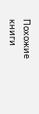Похожие книги